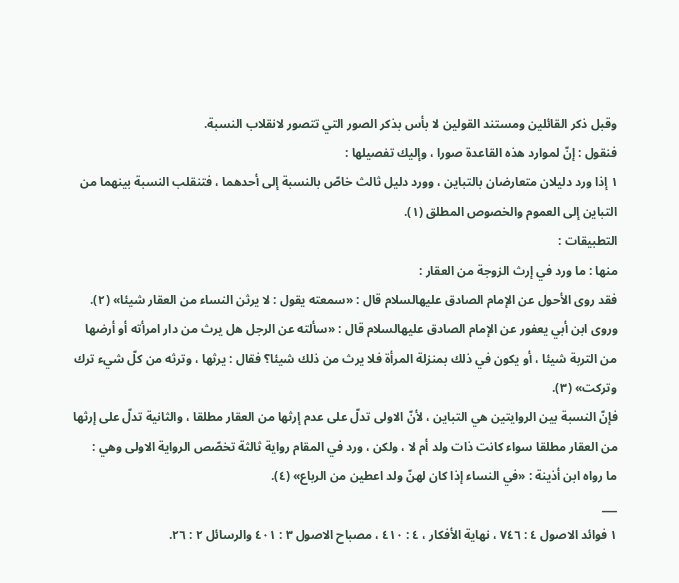وقبل ذكر القائلين ومستند القولين لا بأس بذكر الصور التي تتصور لانقلاب النسبة.
فنقول : إنّ لموارد هذه القاعدة صورا ، وإليك تفصيلها :
١ إذا ورد دليلان متعارضان بالتباين ، وورد دليل ثالث خاصّ بالنسبة إلى أحدهما ، فتنقلب النسبة بينهما من التباين إلى العموم والخصوص المطلق (١).
التطبيقات :
منها : ما ورد في إرث الزوجة من العقار :
فقد روى الأحول عن الإمام الصادق عليهالسلام قال : «سمعته يقول : لا يرثن النساء من العقار شيئا» (٢).
وروى ابن أبي يعفور عن الإمام الصادق عليهالسلام قال : «سألته عن الرجل هل يرث من دار امرأته أو أرضها من التربة شيئا ، أو يكون في ذلك بمنزلة المرأة فلا يرث من ذلك شيئا؟ فقال : يرثها ، وترثه من كلّ شيء ترك وتركت» (٣).
فإنّ النسبة بين الروايتين هي التباين ، لأنّ الاولى تدلّ على عدم إرثها من العقار مطلقا ، والثانية تدلّ على إرثها من العقار مطلقا سواء كانت ذات ولد أم لا ، ولكن ، ورد في المقام رواية ثالثة تخصّص الرواية الاولى وهي :
ما رواه ابن أذينة : «في النساء إذا كان لهنّ ولد اعطين من الرباع» (٤).
___
١ فوائد الاصول ٤ : ٧٤٦ ، نهاية الأفكار ، ٤ : ٤١٠ ، مصباح الاصول ٣ : ٤٠١ والرسائل ٢ : ٢٦.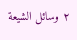٢ وسائل الشيعة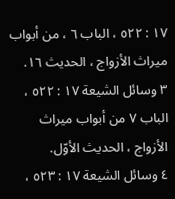١٧ : ٥٢٢ ، الباب ٦ ، من أبواب ميراث الأزواج ، الحديث ١٦.
٣ وسائل الشيعة ١٧ : ٥٢٢ ، الباب ٧ من أبواب ميراث الأزواج ، الحديث الأوّل.
٤ وسائل الشيعة ١٧ : ٥٢٣ ،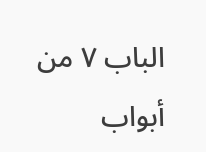الباب ٧ من أبواب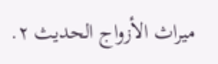ميراث الأزواج الحديث ٢.